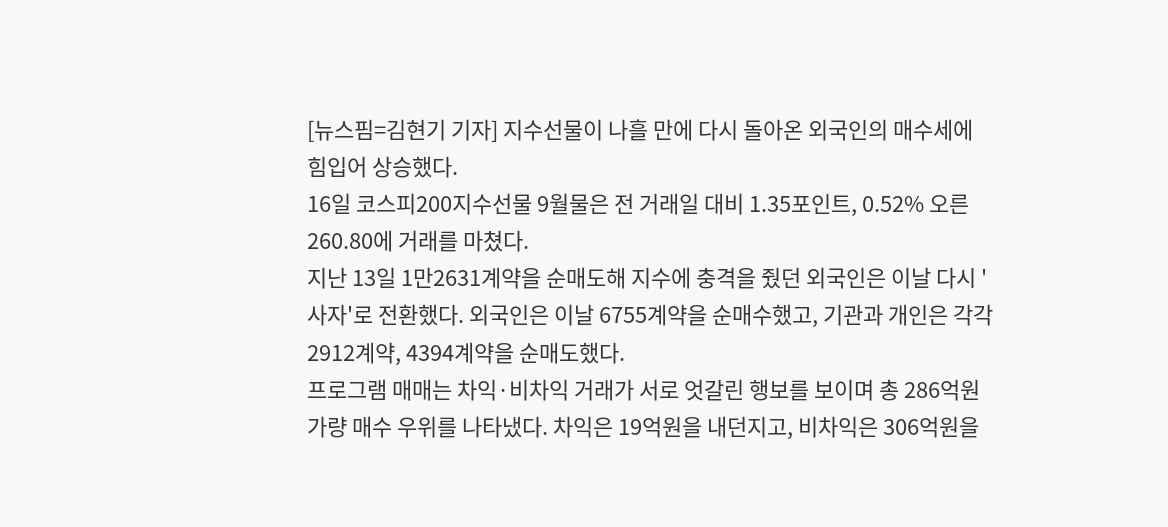[뉴스핌=김현기 기자] 지수선물이 나흘 만에 다시 돌아온 외국인의 매수세에 힘입어 상승했다.
16일 코스피200지수선물 9월물은 전 거래일 대비 1.35포인트, 0.52% 오른 260.80에 거래를 마쳤다.
지난 13일 1만2631계약을 순매도해 지수에 충격을 줬던 외국인은 이날 다시 '사자'로 전환했다. 외국인은 이날 6755계약을 순매수했고, 기관과 개인은 각각 2912계약, 4394계약을 순매도했다.
프로그램 매매는 차익·비차익 거래가 서로 엇갈린 행보를 보이며 총 286억원 가량 매수 우위를 나타냈다. 차익은 19억원을 내던지고, 비차익은 306억원을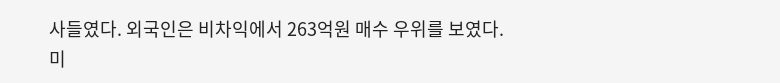사들였다. 외국인은 비차익에서 263억원 매수 우위를 보였다.
미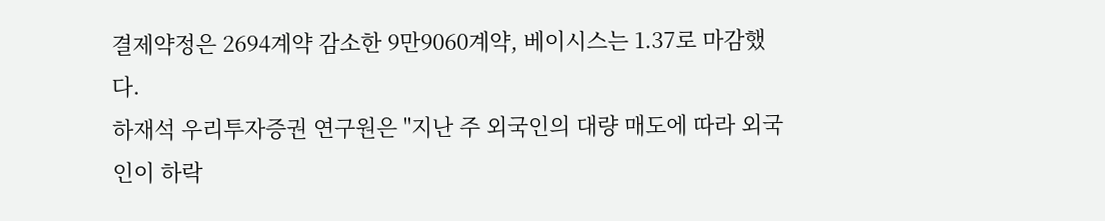결제약정은 2694계약 감소한 9만9060계약, 베이시스는 1.37로 마감했다.
하재석 우리투자증권 연구원은 "지난 주 외국인의 대량 매도에 따라 외국인이 하락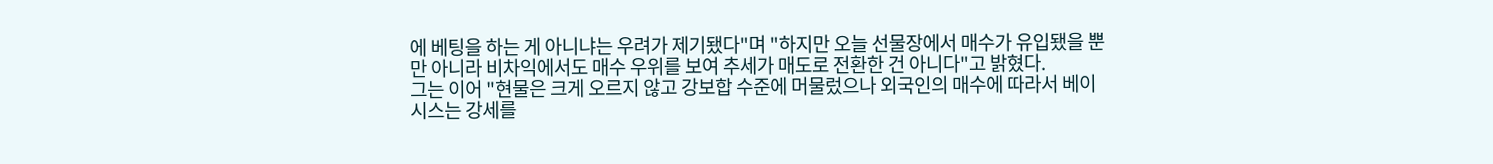에 베팅을 하는 게 아니냐는 우려가 제기됐다"며 "하지만 오늘 선물장에서 매수가 유입됐을 뿐만 아니라 비차익에서도 매수 우위를 보여 추세가 매도로 전환한 건 아니다"고 밝혔다.
그는 이어 "현물은 크게 오르지 않고 강보합 수준에 머물렀으나 외국인의 매수에 따라서 베이시스는 강세를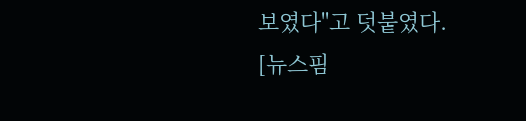보였다"고 덧붙였다.
[뉴스핌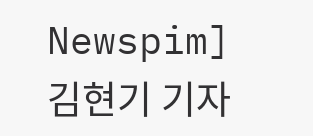Newspim] 김현기 기자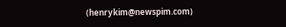(henrykim@newspim.com)